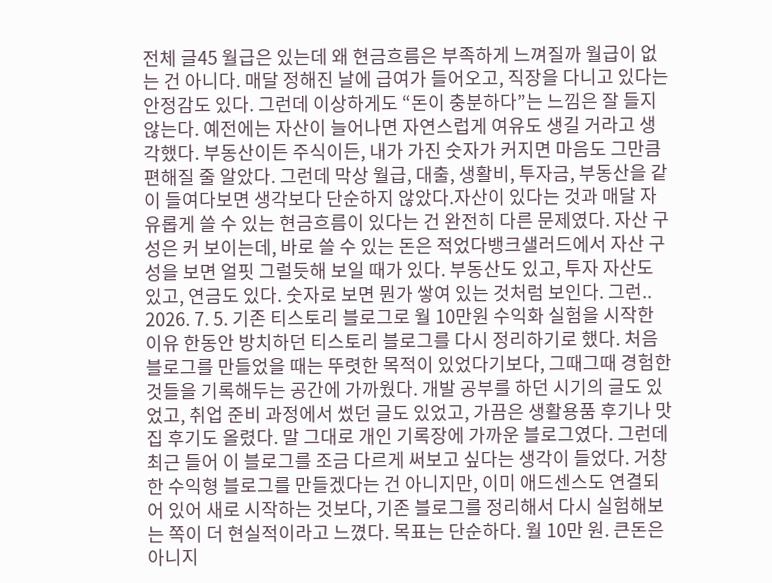전체 글45 월급은 있는데 왜 현금흐름은 부족하게 느껴질까 월급이 없는 건 아니다. 매달 정해진 날에 급여가 들어오고, 직장을 다니고 있다는 안정감도 있다. 그런데 이상하게도 “돈이 충분하다”는 느낌은 잘 들지 않는다. 예전에는 자산이 늘어나면 자연스럽게 여유도 생길 거라고 생각했다. 부동산이든 주식이든, 내가 가진 숫자가 커지면 마음도 그만큼 편해질 줄 알았다. 그런데 막상 월급, 대출, 생활비, 투자금, 부동산을 같이 들여다보면 생각보다 단순하지 않았다.자산이 있다는 것과 매달 자유롭게 쓸 수 있는 현금흐름이 있다는 건 완전히 다른 문제였다. 자산 구성은 커 보이는데, 바로 쓸 수 있는 돈은 적었다뱅크샐러드에서 자산 구성을 보면 얼핏 그럴듯해 보일 때가 있다. 부동산도 있고, 투자 자산도 있고, 연금도 있다. 숫자로 보면 뭔가 쌓여 있는 것처럼 보인다. 그런.. 2026. 7. 5. 기존 티스토리 블로그로 월 10만원 수익화 실험을 시작한 이유 한동안 방치하던 티스토리 블로그를 다시 정리하기로 했다. 처음 블로그를 만들었을 때는 뚜렷한 목적이 있었다기보다, 그때그때 경험한 것들을 기록해두는 공간에 가까웠다. 개발 공부를 하던 시기의 글도 있었고, 취업 준비 과정에서 썼던 글도 있었고, 가끔은 생활용품 후기나 맛집 후기도 올렸다. 말 그대로 개인 기록장에 가까운 블로그였다. 그런데 최근 들어 이 블로그를 조금 다르게 써보고 싶다는 생각이 들었다. 거창한 수익형 블로그를 만들겠다는 건 아니지만, 이미 애드센스도 연결되어 있어 새로 시작하는 것보다, 기존 블로그를 정리해서 다시 실험해보는 쪽이 더 현실적이라고 느꼈다. 목표는 단순하다. 월 10만 원. 큰돈은 아니지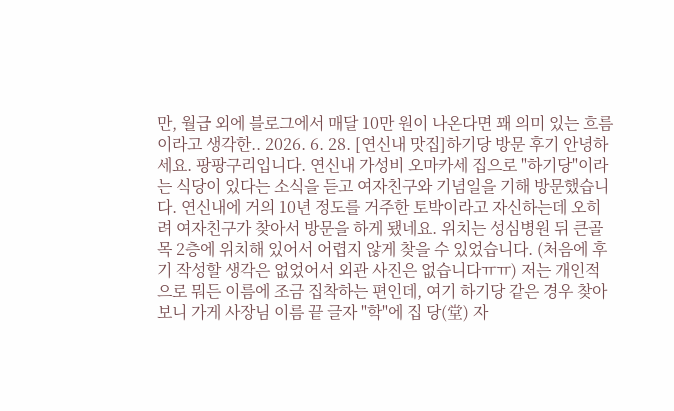만, 월급 외에 블로그에서 매달 10만 원이 나온다면 꽤 의미 있는 흐름이라고 생각한.. 2026. 6. 28. [연신내 맛집]하기당 방문 후기 안녕하세요. 팡팡구리입니다. 연신내 가성비 오마카세 집으로 "하기당"이라는 식당이 있다는 소식을 듣고 여자친구와 기념일을 기해 방문했습니다. 연신내에 거의 10년 정도를 거주한 토박이라고 자신하는데 오히려 여자친구가 찾아서 방문을 하게 됐네요. 위치는 성심병원 뒤 큰골목 2층에 위치해 있어서 어렵지 않게 찾을 수 있었습니다. (처음에 후기 작성할 생각은 없었어서 외관 사진은 없습니다ㅠㅠ) 저는 개인적으로 뭐든 이름에 조금 집착하는 편인데, 여기 하기당 같은 경우 찾아보니 가게 사장님 이름 끝 글자 "학"에 집 당(堂) 자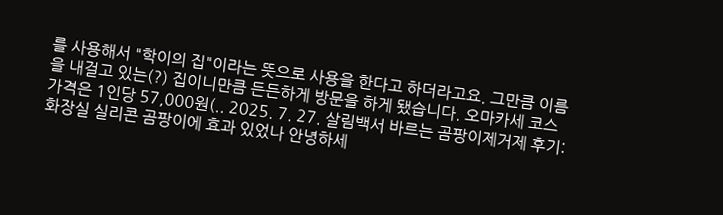를 사용해서 "학이의 집"이라는 뜻으로 사용을 한다고 하더라고요. 그만큼 이름을 내걸고 있는(?) 집이니만큼 든든하게 방문을 하게 됐습니다. 오마카세 코스 가격은 1인당 57,000원(.. 2025. 7. 27. 살림백서 바르는 곰팡이제거제 후기: 화장실 실리콘 곰팡이에 효과 있었나 안녕하세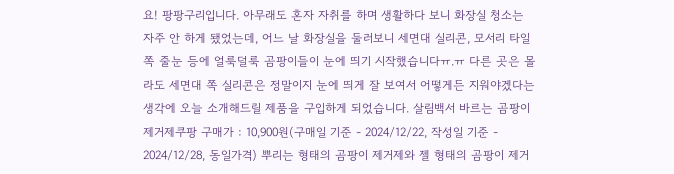요! 팡팡구리입니다. 아무래도 혼자 자취를 하며 생활하다 보니 화장실 청소는 자주 안 하게 됐었는데, 어느 날 화장실을 둘러보니 세면대 실리콘, 모서리 타일 쪽 줄눈 등에 얼룩덜룩 곰팡이들이 눈에 띄기 시작했습니다ㅠ.ㅠ 다른 곳은 몰라도 세면대 쪽 실리콘은 정말이지 눈에 띄게 잘 보여서 어떻게든 지워야겠다는 생각에 오늘 소개해드릴 제품을 구입하게 되었습니다. 살림백서 바르는 곰팡이 제거제쿠팡 구매가 : 10,900원(구매일 기준 - 2024/12/22, 작성일 기준 - 2024/12/28, 동일가격) 뿌리는 형태의 곰팡이 제거제와 젤 형태의 곰팡이 제거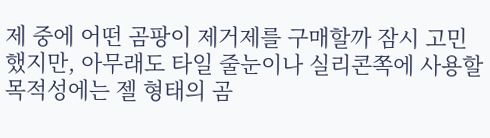제 중에 어떤 곰팡이 제거제를 구매할까 잠시 고민했지만, 아무래도 타일 줄눈이나 실리콘쪽에 사용할 목적성에는 젤 형태의 곰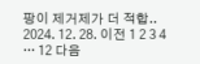팡이 제거제가 더 적합.. 2024. 12. 28. 이전 1 2 3 4 ··· 12 다음